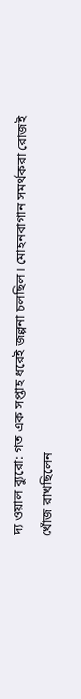দ্য ওয়াল ব্যুরো: গত এক সপ্তাহ ধরেই জল্পনা চলছিল। মোহনবাগান সমর্থকরা রোজই খোঁজ রাখছিলেন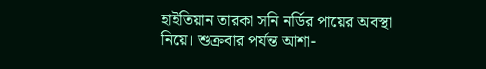হাইতিয়ান তারকা সনি নর্ডির পায়ের অবস্থা নিয়ে। শুক্রবার পর্যন্ত আশা-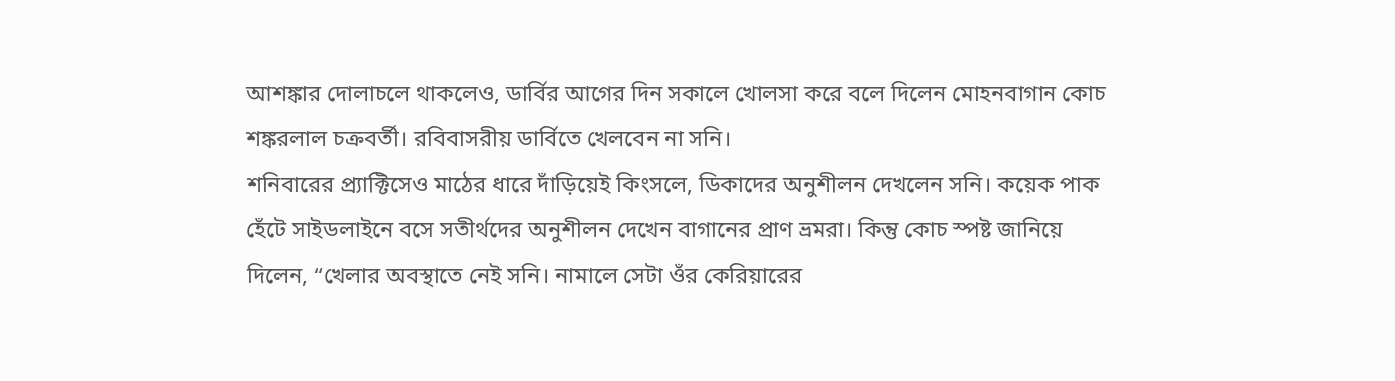আশঙ্কার দোলাচলে থাকলেও, ডার্বির আগের দিন সকালে খোলসা করে বলে দিলেন মোহনবাগান কোচ শঙ্করলাল চক্রবর্তী। রবিবাসরীয় ডার্বিতে খেলবেন না সনি।
শনিবারের প্র্যাক্টিসেও মাঠের ধারে দাঁড়িয়েই কিংসলে, ডিকাদের অনুশীলন দেখলেন সনি। কয়েক পাক হেঁটে সাইডলাইনে বসে সতীর্থদের অনুশীলন দেখেন বাগানের প্রাণ ভ্রমরা। কিন্তু কোচ স্পষ্ট জানিয়ে দিলেন, “খেলার অবস্থাতে নেই সনি। নামালে সেটা ওঁর কেরিয়ারের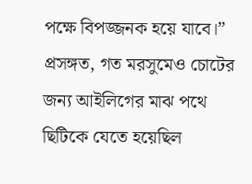পক্ষে বিপজ্জনক হয়ে যাবে।”
প্রসঙ্গত, গত মরসুমেও চোটের জন্য আইলিগের মাঝ পথে ছিটিকে যেতে হয়েছিল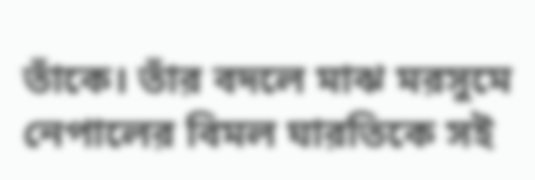তাঁকে। তাঁর বদলে মাঝ মরসুমে নেপালের বিমল ঘারতিকে সই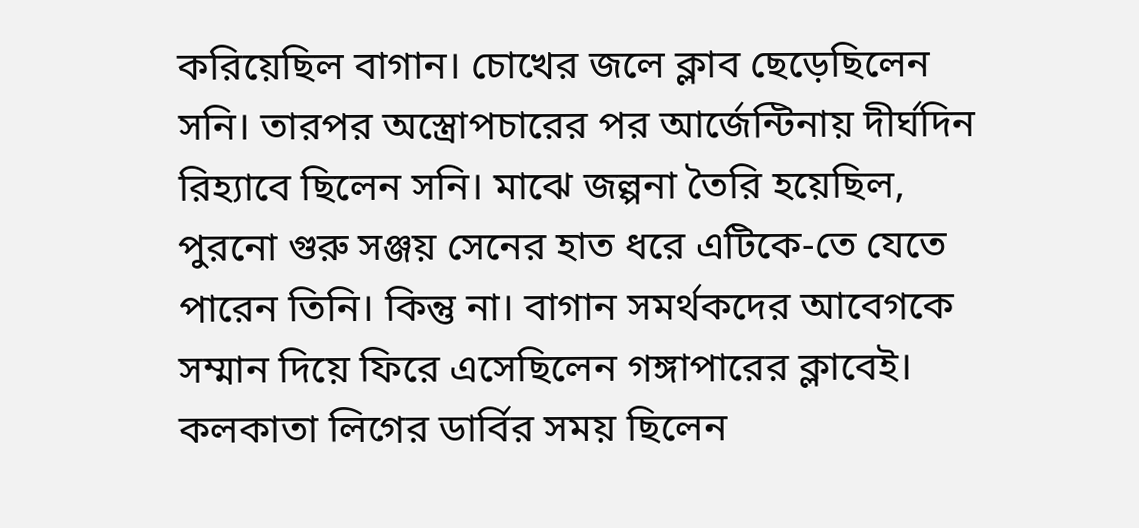করিয়েছিল বাগান। চোখের জলে ক্লাব ছেড়েছিলেন সনি। তারপর অস্ত্রোপচারের পর আর্জেন্টিনায় দীর্ঘদিন রিহ্যাবে ছিলেন সনি। মাঝে জল্পনা তৈরি হয়েছিল, পুরনো গুরু সঞ্জয় সেনের হাত ধরে এটিকে-তে যেতে পারেন তিনি। কিন্তু না। বাগান সমর্থকদের আবেগকে সম্মান দিয়ে ফিরে এসেছিলেন গঙ্গাপারের ক্লাবেই।
কলকাতা লিগের ডার্বির সময় ছিলেন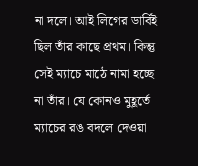না দলে। আই লিগের ডার্বিই ছিল তাঁর কাছে প্রথম। কিন্তু সেই ম্যাচে মাঠে নামা হচ্ছে না তাঁর। যে কোনও মুহূর্তে ম্যাচের রঙ বদলে দেওয়া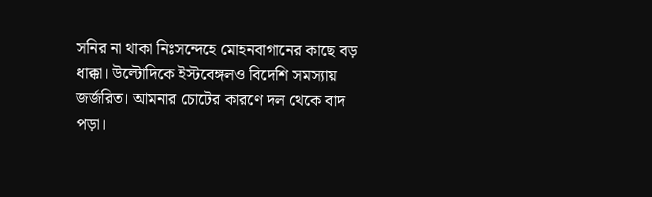সনির না থাকা নিঃসন্দেহে মোহনবাগানের কাছে বড় ধাক্কা। উল্টোদিকে ইস্টবেঙ্গলও বিদেশি সমস্যায় জর্জরিত। আমনার চোটের কারণে দল থেকে বাদ পড়া।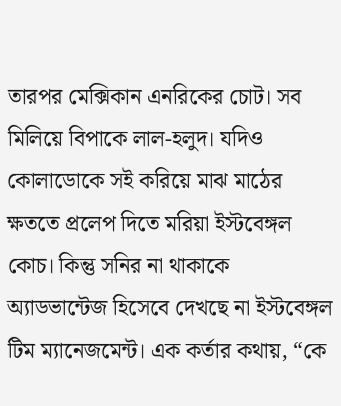তারপর মেক্সিকান এনরিকের চোট। সব মিলিয়ে বিপাকে লাল-হলুদ। যদিও কোলাডোকে সই করিয়ে মাঝ মাঠের ক্ষততে প্রলেপ দিতে মরিয়া ইস্টবেঙ্গল কোচ। কিন্তু সনির না থাকাকে অ্যাডভান্টেজ হিসেবে দেখছে না ইস্টবেঙ্গল টিম ম্যানেজমেন্ট। এক কর্তার কথায়, “কে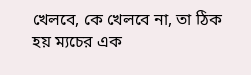খেলবে, কে খেলবে না, তা ঠিক হয় ম্যচের এক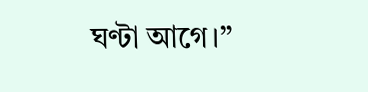ঘণ্টা আগে।”